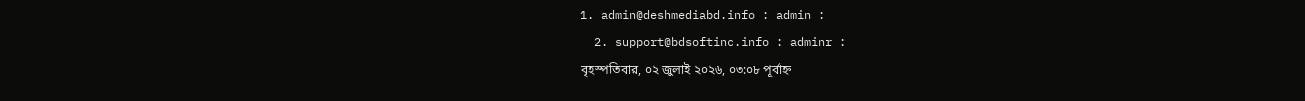1. admin@deshmediabd.info : admin :
  2. support@bdsoftinc.info : adminr :
বৃহস্পতিবার, ০২ জুলাই ২০২৬, ০৩:০৮ পূর্বাহ্ন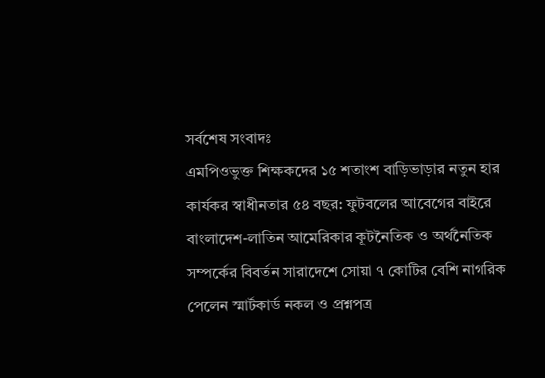সর্বশেষ সংবাদঃ
এমপিওভুক্ত শিক্ষকদের ১৫ শতাংশ বাড়িভাড়ার নতুন হার কার্যকর স্বাধীনতার ৫৪ বছর: ফুটবলের আবেগের বাইরে বাংলাদেশ-লাতিন আমেরিকার কূটনৈতিক ও অর্থনৈতিক সম্পর্কের বিবর্তন সারাদেশে সোয়া ৭ কোটির বেশি নাগরিক পেলেন স্মার্টকার্ড নকল ও প্রশ্নপত্র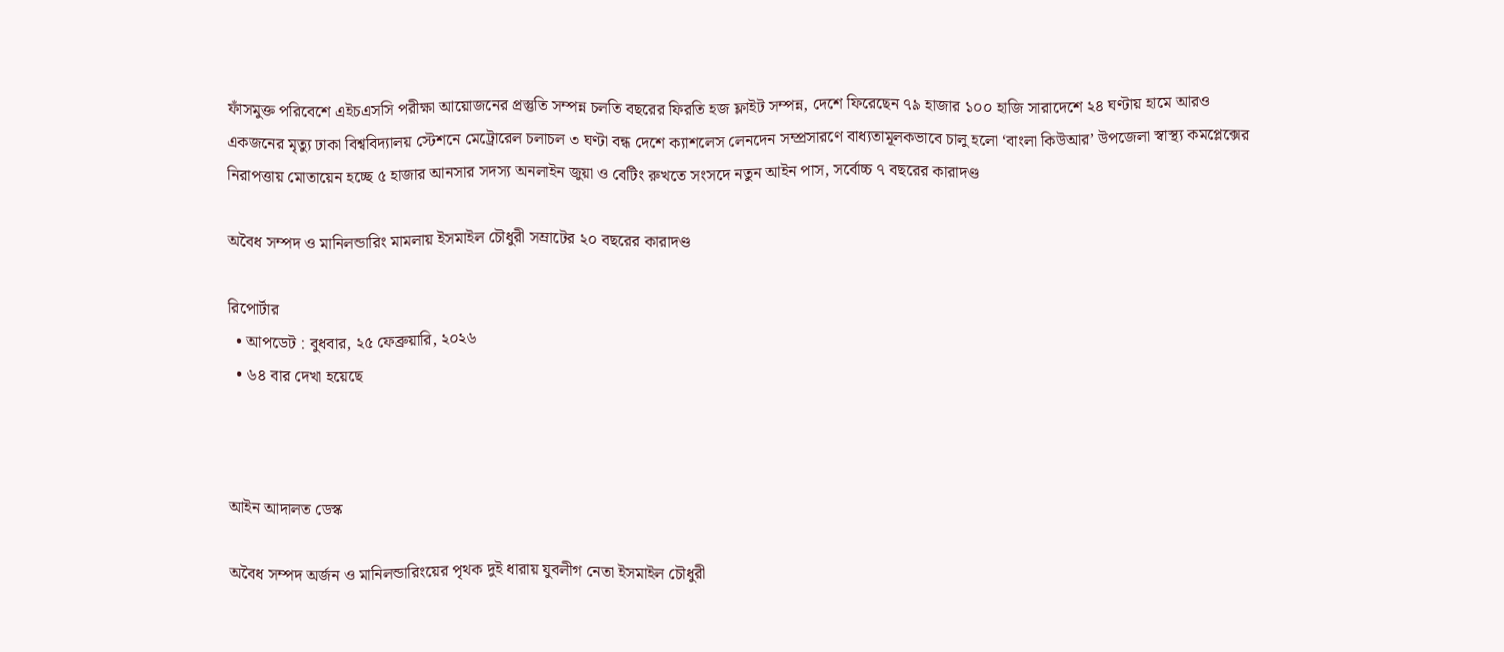ফাঁসমুক্ত পরিবেশে এইচএসসি পরীক্ষা আয়োজনের প্রস্তুতি সম্পন্ন চলতি বছরের ফিরতি হজ ফ্লাইট সম্পন্ন, দেশে ফিরেছেন ৭৯ হাজার ১০০ হাজি সারাদেশে ২৪ ঘণ্টায় হামে আরও একজনের মৃত্যু ঢাকা বিশ্ববিদ্যালয় স্টেশনে মেট্রোরেল চলাচল ৩ ঘণ্টা বন্ধ দেশে ক্যাশলেস লেনদেন সম্প্রসারণে বাধ্যতামূলকভাবে চালু হলো ‘বাংলা কিউআর’ উপজেলা স্বাস্থ্য কমপ্লেক্সের নিরাপত্তায় মোতায়েন হচ্ছে ৫ হাজার আনসার সদস্য অনলাইন জুয়া ও বেটিং রুখতে সংসদে নতুন আইন পাস, সর্বোচ্চ ৭ বছরের কারাদণ্ড

অবৈধ সম্পদ ও মানিলন্ডারিং মামলায় ইসমাইল চৌধুরী সম্রাটের ২০ বছরের কারাদণ্ড

রিপোর্টার
  • আপডেট : বুধবার, ২৫ ফেব্রুয়ারি, ২০২৬
  • ৬৪ বার দেখা হয়েছে



আইন আদালত ডেস্ক

অবৈধ সম্পদ অর্জন ও মানিলন্ডারিংয়ের পৃথক দুই ধারায় যুবলীগ নেতা ইসমাইল চৌধুরী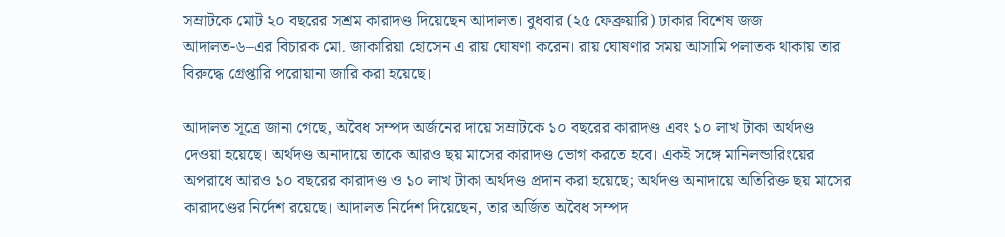সম্রাটকে মোট ২০ বছরের সশ্রম কারাদণ্ড দিয়েছেন আদালত। বুধবার (২৫ ফেব্রুয়ারি) ঢাকার বিশেষ জজ আদালত-৬–এর বিচারক মো. জাকারিয়া হোসেন এ রায় ঘোষণা করেন। রায় ঘোষণার সময় আসামি পলাতক থাকায় তার বিরুদ্ধে গ্রেপ্তারি পরোয়ানা জারি করা হয়েছে।

আদালত সূত্রে জানা গেছে, অবৈধ সম্পদ অর্জনের দায়ে সম্রাটকে ১০ বছরের কারাদণ্ড এবং ১০ লাখ টাকা অর্থদণ্ড দেওয়া হয়েছে। অর্থদণ্ড অনাদায়ে তাকে আরও ছয় মাসের কারাদণ্ড ভোগ করতে হবে। একই সঙ্গে মানিলন্ডারিংয়ের অপরাধে আরও ১০ বছরের কারাদণ্ড ও ১০ লাখ টাকা অর্থদণ্ড প্রদান করা হয়েছে; অর্থদণ্ড অনাদায়ে অতিরিক্ত ছয় মাসের কারাদণ্ডের নির্দেশ রয়েছে। আদালত নির্দেশ দিয়েছেন, তার অর্জিত অবৈধ সম্পদ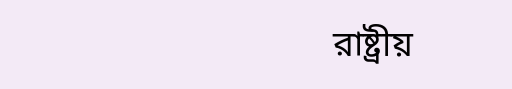রাষ্ট্রীয়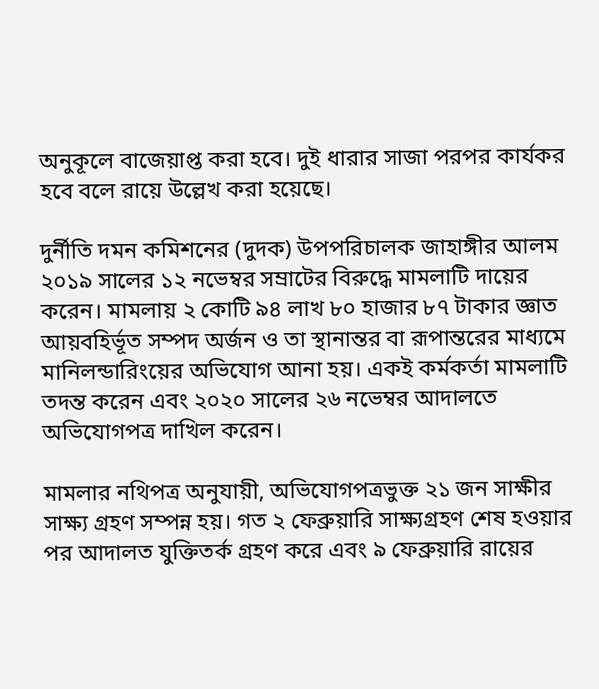অনুকূলে বাজেয়াপ্ত করা হবে। দুই ধারার সাজা পরপর কার্যকর হবে বলে রায়ে উল্লেখ করা হয়েছে।

দুর্নীতি দমন কমিশনের (দুদক) উপপরিচালক জাহাঙ্গীর আলম ২০১৯ সালের ১২ নভেম্বর সম্রাটের বিরুদ্ধে মামলাটি দায়ের করেন। মামলায় ২ কোটি ৯৪ লাখ ৮০ হাজার ৮৭ টাকার জ্ঞাত আয়বহির্ভূত সম্পদ অর্জন ও তা স্থানান্তর বা রূপান্তরের মাধ্যমে মানিলন্ডারিংয়ের অভিযোগ আনা হয়। একই কর্মকর্তা মামলাটি তদন্ত করেন এবং ২০২০ সালের ২৬ নভেম্বর আদালতে অভিযোগপত্র দাখিল করেন।

মামলার নথিপত্র অনুযায়ী, অভিযোগপত্রভুক্ত ২১ জন সাক্ষীর সাক্ষ্য গ্রহণ সম্পন্ন হয়। গত ২ ফেব্রুয়ারি সাক্ষ্যগ্রহণ শেষ হওয়ার পর আদালত যুক্তিতর্ক গ্রহণ করে এবং ৯ ফেব্রুয়ারি রায়ের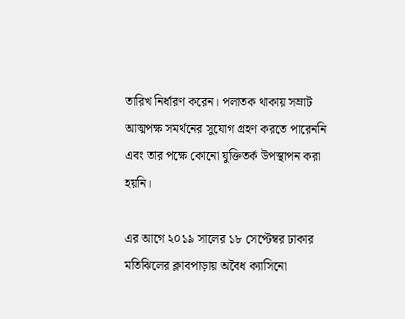তারিখ নির্ধারণ করেন। পলাতক থাকায় সম্রাট আত্মপক্ষ সমর্থনের সুযোগ গ্রহণ করতে পারেননি এবং তার পক্ষে কোনো যুক্তিতর্ক উপস্থাপন করা হয়নি।

এর আগে ২০১৯ সালের ১৮ সেপ্টেম্বর ঢাকার মতিঝিলের ক্লাবপাড়ায় অবৈধ ক্যাসিনো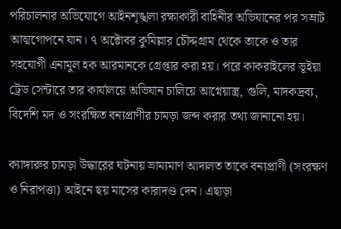পরিচালনার অভিযোগে আইনশৃঙ্খলা রক্ষাকারী বাহিনীর অভিযানের পর সম্রাট আত্মগোপনে যান। ৭ অক্টোবর কুমিল্লার চৌদ্দগ্রাম থেকে তাকে ও তার সহযোগী এনামুল হক আরমানকে গ্রেপ্তার করা হয়। পরে কাকরাইলের ভূইয়া ট্রেড সেন্টারে তার কার্যালয়ে অভিযান চালিয়ে আগ্নেয়াস্ত্র, গুলি, মাদকদ্রব্য, বিদেশি মদ ও সংরক্ষিত বন্যপ্রাণীর চামড়া জব্দ করার তথ্য জানানো হয়।

ক্যাঙ্গারুর চামড়া উদ্ধারের ঘটনায় ভ্রাম্যমাণ আদালত তাকে বন্যপ্রাণী (সংরক্ষণ ও নিরাপত্তা) আইনে ছয় মাসের কারাদণ্ড দেন। এছাড়া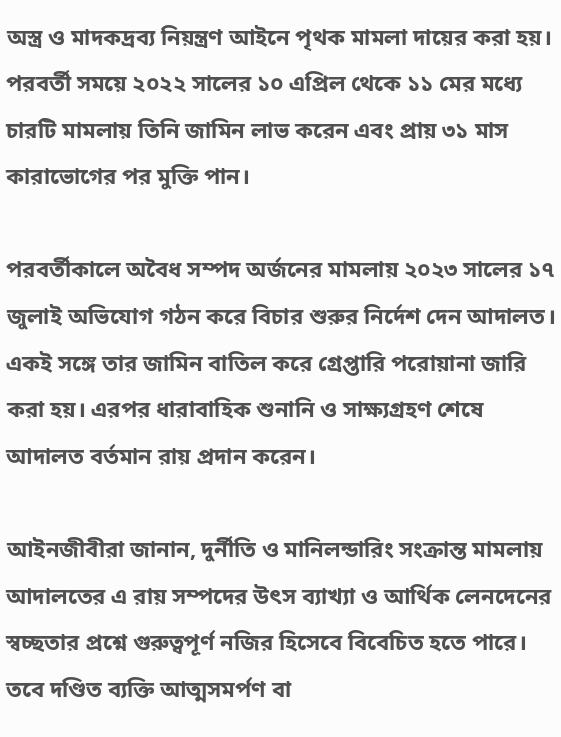অস্ত্র ও মাদকদ্রব্য নিয়ন্ত্রণ আইনে পৃথক মামলা দায়ের করা হয়। পরবর্তী সময়ে ২০২২ সালের ১০ এপ্রিল থেকে ১১ মের মধ্যে চারটি মামলায় তিনি জামিন লাভ করেন এবং প্রায় ৩১ মাস কারাভোগের পর মুক্তি পান।

পরবর্তীকালে অবৈধ সম্পদ অর্জনের মামলায় ২০২৩ সালের ১৭ জুলাই অভিযোগ গঠন করে বিচার শুরুর নির্দেশ দেন আদালত। একই সঙ্গে তার জামিন বাতিল করে গ্রেপ্তারি পরোয়ানা জারি করা হয়। এরপর ধারাবাহিক শুনানি ও সাক্ষ্যগ্রহণ শেষে আদালত বর্তমান রায় প্রদান করেন।

আইনজীবীরা জানান, দুর্নীতি ও মানিলন্ডারিং সংক্রান্ত মামলায় আদালতের এ রায় সম্পদের উৎস ব্যাখ্যা ও আর্থিক লেনদেনের স্বচ্ছতার প্রশ্নে গুরুত্বপূর্ণ নজির হিসেবে বিবেচিত হতে পারে। তবে দণ্ডিত ব্যক্তি আত্মসমর্পণ বা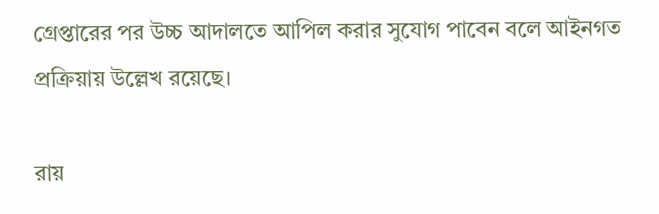গ্রেপ্তারের পর উচ্চ আদালতে আপিল করার সুযোগ পাবেন বলে আইনগত প্রক্রিয়ায় উল্লেখ রয়েছে।

রায়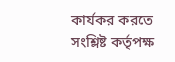কার্যকর করতে সংশ্লিষ্ট কর্তৃপক্ষ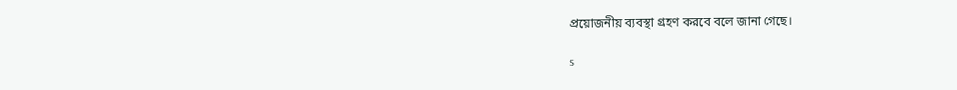প্রয়োজনীয় ব্যবস্থা গ্রহণ করবে বলে জানা গেছে।

s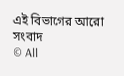এই বিভাগের আরো সংবাদ
© All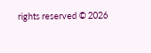rights reserved © 2026